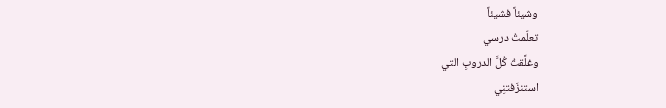وشيئاً فشيئاً
تعلّمتُ درسي
وغلَّقتُ كُلَّ الدروبِ التي
استنزَفتنِي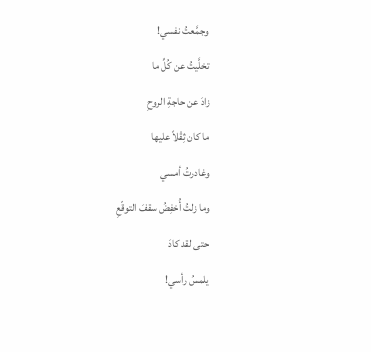وجمَّعتُ نفسي!
تخلَّيتُ عن كُلِّ ما
زادَ عن حاجةِ الروحِ
ما كان ثِقْلاً عليها
وغادرتُ أمسي
وما زلتُ أُخفِضُ سقفَ التوقّعِ
حتى لقد كادَ
يلمسُ رأسي!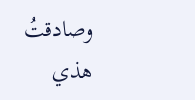وصادقتُ
هذي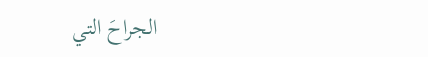الجراحَ التي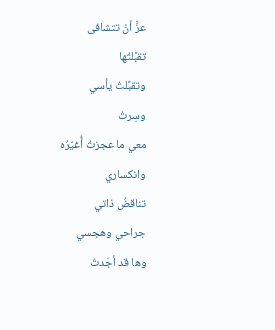عزَّ أنْ تتشافى
تقبَّلتُها
وتقبَّلتُ يأسي
وسِرتُ
معي ما عجزتُ أُغيّرُه
وانكساري
تناقضُ ذاتي
جراحي وهجسي
وها قد أجَدتُ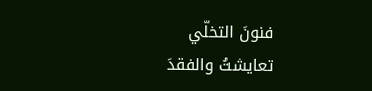فنونَ التخلّي
تعايشتُ والفقدَ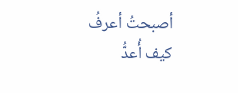أصبحتُ أعرفُ
كيف أُعدُّ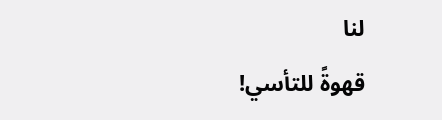لنا
قهوةً للتأسي!